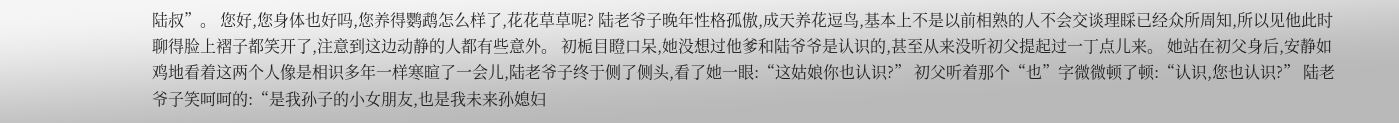陆叔”。 您好,您身体也好吗,您养得鹦鹉怎么样了,花花草草呢? 陆老爷子晚年性格孤傲,成天养花逗鸟,基本上不是以前相熟的人不会交谈理睬已经众所周知,所以见他此时聊得脸上褶子都笑开了,注意到这边动静的人都有些意外。 初栀目瞪口呆,她没想过他爹和陆爷爷是认识的,甚至从来没听初父提起过一丁点儿来。 她站在初父身后,安静如鸡地看着这两个人像是相识多年一样寒暄了一会儿,陆老爷子终于侧了侧头,看了她一眼:“这姑娘你也认识?” 初父听着那个“也”字微微顿了顿:“认识,您也认识?” 陆老爷子笑呵呵的:“是我孙子的小女朋友,也是我未来孙媳妇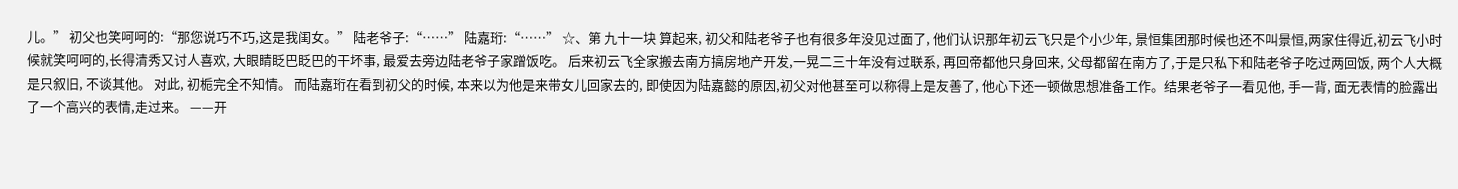儿。” 初父也笑呵呵的:“那您说巧不巧,这是我闺女。” 陆老爷子:“……” 陆嘉珩:“……” ☆、第 九十一块 算起来, 初父和陆老爷子也有很多年没见过面了, 他们认识那年初云飞只是个小少年, 景恒集团那时候也还不叫景恒,两家住得近,初云飞小时候就笑呵呵的,长得清秀又讨人喜欢, 大眼睛眨巴眨巴的干坏事, 最爱去旁边陆老爷子家蹭饭吃。 后来初云飞全家搬去南方搞房地产开发,一晃二三十年没有过联系, 再回帝都他只身回来, 父母都留在南方了,于是只私下和陆老爷子吃过两回饭, 两个人大概是只叙旧, 不谈其他。 对此, 初栀完全不知情。 而陆嘉珩在看到初父的时候, 本来以为他是来带女儿回家去的, 即使因为陆嘉懿的原因,初父对他甚至可以称得上是友善了, 他心下还一顿做思想准备工作。结果老爷子一看见他, 手一背, 面无表情的脸露出了一个高兴的表情,走过来。 ——开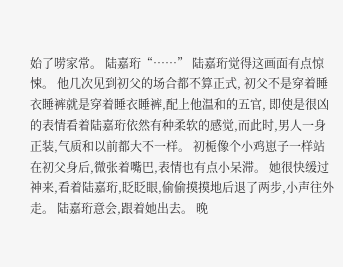始了唠家常。 陆嘉珩“……” 陆嘉珩觉得这画面有点惊悚。 他几次见到初父的场合都不算正式, 初父不是穿着睡衣睡裤就是穿着睡衣睡裤,配上他温和的五官, 即使是很凶的表情看着陆嘉珩依然有种柔软的感觉,而此时,男人一身正装,气质和以前都大不一样。 初栀像个小鸡崽子一样站在初父身后,微张着嘴巴,表情也有点小呆滞。 她很快缓过神来,看着陆嘉珩,眨眨眼,偷偷摸摸地后退了两步,小声往外走。 陆嘉珩意会,跟着她出去。 晚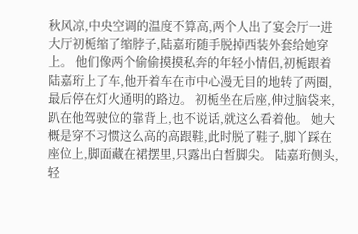秋风凉,中央空调的温度不算高,两个人出了宴会厅一进大厅初栀缩了缩脖子,陆嘉珩随手脱掉西装外套给她穿上。 他们像两个偷偷摸摸私奔的年轻小情侣,初栀跟着陆嘉珩上了车,他开着车在市中心漫无目的地转了两圈,最后停在灯火通明的路边。 初栀坐在后座,伸过脑袋来,趴在他驾驶位的靠背上,也不说话,就这么看着他。 她大概是穿不习惯这么高的高跟鞋,此时脱了鞋子,脚丫踩在座位上,脚面藏在裙摆里,只露出白皙脚尖。 陆嘉珩侧头,轻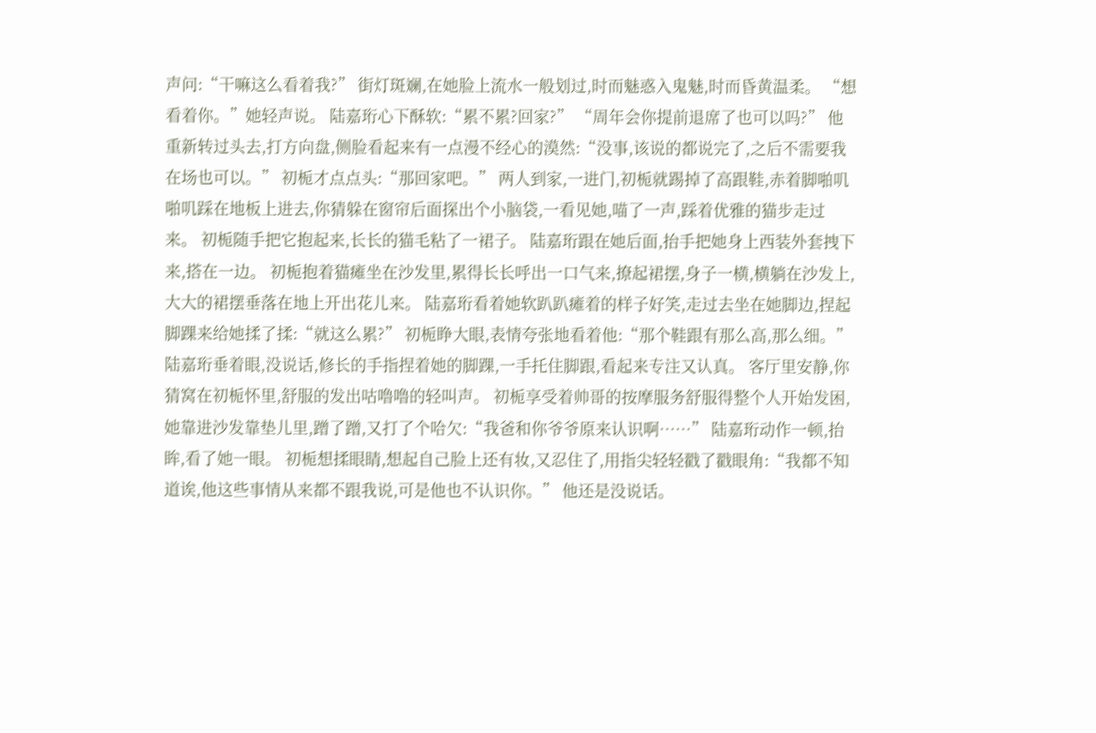声问:“干嘛这么看着我?” 街灯斑斓,在她脸上流水一般划过,时而魅惑入鬼魅,时而昏黄温柔。 “想看着你。”她轻声说。 陆嘉珩心下酥软:“累不累?回家?” “周年会你提前退席了也可以吗?” 他重新转过头去,打方向盘,侧脸看起来有一点漫不经心的漠然:“没事,该说的都说完了,之后不需要我在场也可以。” 初栀才点点头:“那回家吧。” 两人到家,一进门,初栀就踢掉了高跟鞋,赤着脚啪叽啪叽踩在地板上进去,你猜躲在窗帘后面探出个小脑袋,一看见她,喵了一声,踩着优雅的猫步走过来。 初栀随手把它抱起来,长长的猫毛粘了一裙子。 陆嘉珩跟在她后面,抬手把她身上西装外套拽下来,搭在一边。 初栀抱着猫瘫坐在沙发里,累得长长呼出一口气来,撩起裙摆,身子一横,横躺在沙发上,大大的裙摆垂落在地上开出花儿来。 陆嘉珩看着她软趴趴瘫着的样子好笑,走过去坐在她脚边,捏起脚踝来给她揉了揉:“就这么累?” 初栀睁大眼,表情夸张地看着他:“那个鞋跟有那么高,那么细。” 陆嘉珩垂着眼,没说话,修长的手指捏着她的脚踝,一手托住脚跟,看起来专注又认真。 客厅里安静,你猜窝在初栀怀里,舒服的发出咕噜噜的轻叫声。 初栀享受着帅哥的按摩服务舒服得整个人开始发困,她靠进沙发靠垫儿里,蹭了蹭,又打了个哈欠:“我爸和你爷爷原来认识啊……” 陆嘉珩动作一顿,抬眸,看了她一眼。 初栀想揉眼睛,想起自己脸上还有妆,又忍住了,用指尖轻轻戳了戳眼角:“我都不知道诶,他这些事情从来都不跟我说,可是他也不认识你。” 他还是没说话。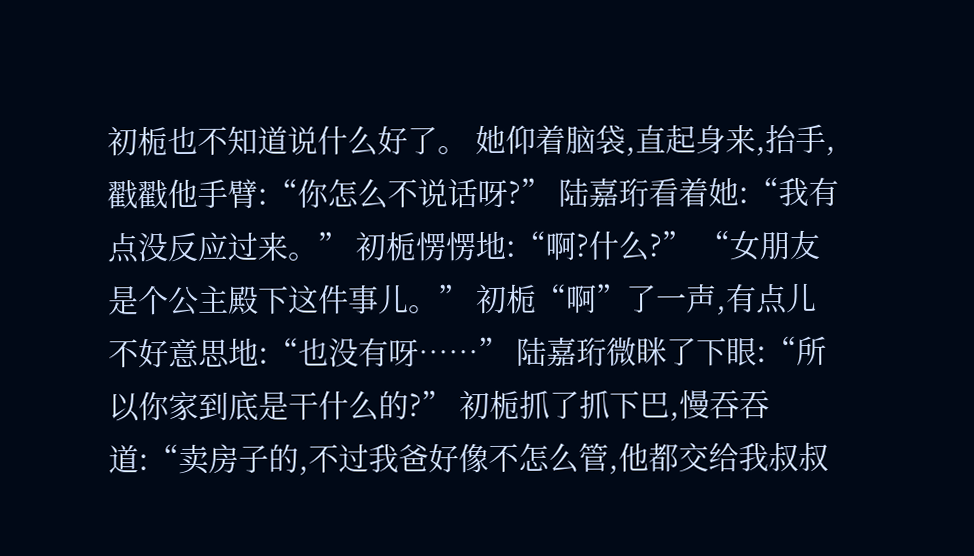初栀也不知道说什么好了。 她仰着脑袋,直起身来,抬手,戳戳他手臂:“你怎么不说话呀?” 陆嘉珩看着她:“我有点没反应过来。” 初栀愣愣地:“啊?什么?” “女朋友是个公主殿下这件事儿。” 初栀“啊”了一声,有点儿不好意思地:“也没有呀……” 陆嘉珩微眯了下眼:“所以你家到底是干什么的?” 初栀抓了抓下巴,慢吞吞道:“卖房子的,不过我爸好像不怎么管,他都交给我叔叔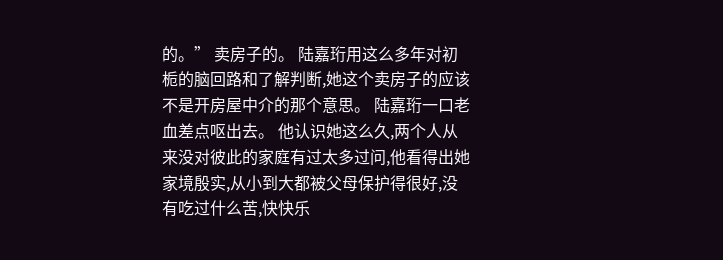的。” 卖房子的。 陆嘉珩用这么多年对初栀的脑回路和了解判断,她这个卖房子的应该不是开房屋中介的那个意思。 陆嘉珩一口老血差点呕出去。 他认识她这么久,两个人从来没对彼此的家庭有过太多过问,他看得出她家境殷实,从小到大都被父母保护得很好,没有吃过什么苦,快快乐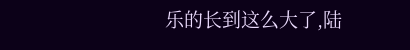乐的长到这么大了,陆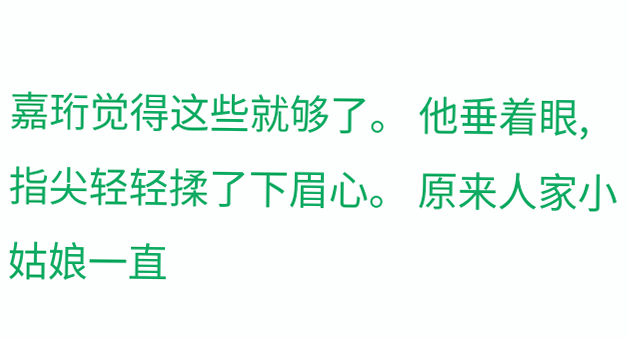嘉珩觉得这些就够了。 他垂着眼,指尖轻轻揉了下眉心。 原来人家小姑娘一直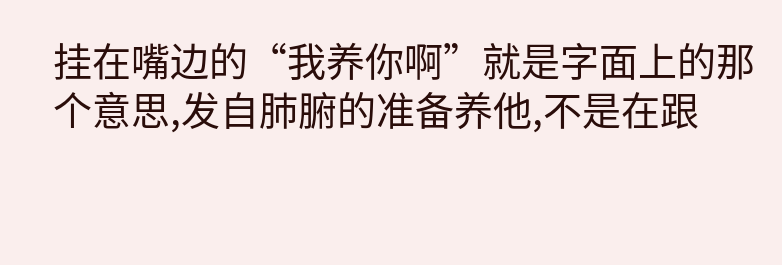挂在嘴边的“我养你啊”就是字面上的那个意思,发自肺腑的准备养他,不是在跟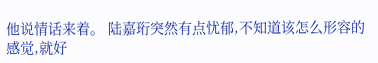他说情话来着。 陆嘉珩突然有点忧郁,不知道该怎么形容的感觉,就好